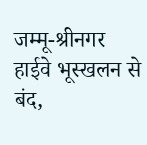जम्मू-श्रीनगर हाईवे भूस्खलन से बंद,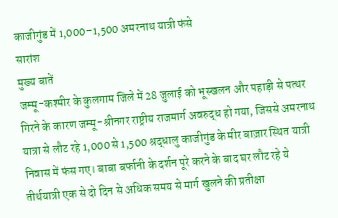काजीगुंड में 1,000–1,500 अमरनाथ यात्री फंसे
सारांश
मुख्य बातें
जम्मू-कश्मीर के कुलगाम जिले में 28 जुलाई को भूस्खलन और पहाड़ी से पत्थर गिरने के कारण जम्मू-श्रीनगर राष्ट्रीय राजमार्ग अवरुद्ध हो गया, जिससे अमरनाथ यात्रा से लौट रहे 1,000 से 1,500 श्रद्धालु काजीगुंड के मीर बाज़ार स्थित यात्री निवास में फंस गए। बाबा बर्फानी के दर्शन पूरे करने के बाद घर लौट रहे ये तीर्थयात्री एक से दो दिन से अधिक समय से मार्ग खुलने की प्रतीक्षा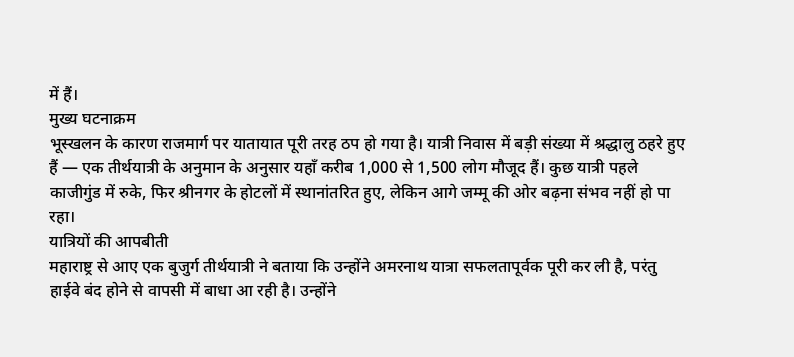में हैं।
मुख्य घटनाक्रम
भूस्खलन के कारण राजमार्ग पर यातायात पूरी तरह ठप हो गया है। यात्री निवास में बड़ी संख्या में श्रद्धालु ठहरे हुए हैं — एक तीर्थयात्री के अनुमान के अनुसार यहाँ करीब 1,000 से 1,500 लोग मौजूद हैं। कुछ यात्री पहले काजीगुंड में रुके, फिर श्रीनगर के होटलों में स्थानांतरित हुए, लेकिन आगे जम्मू की ओर बढ़ना संभव नहीं हो पा रहा।
यात्रियों की आपबीती
महाराष्ट्र से आए एक बुजुर्ग तीर्थयात्री ने बताया कि उन्होंने अमरनाथ यात्रा सफलतापूर्वक पूरी कर ली है, परंतु हाईवे बंद होने से वापसी में बाधा आ रही है। उन्होंने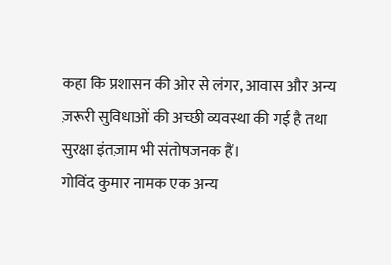कहा कि प्रशासन की ओर से लंगर, आवास और अन्य ज़रूरी सुविधाओं की अच्छी व्यवस्था की गई है तथा सुरक्षा इंतज़ाम भी संतोषजनक हैं।
गोविंद कुमार नामक एक अन्य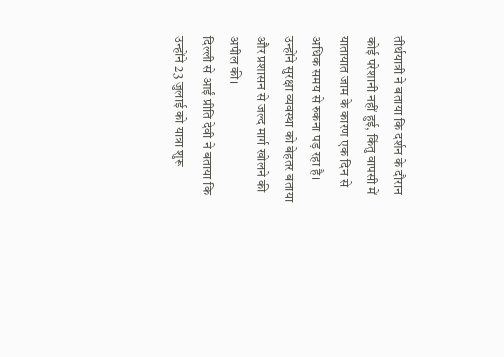तीर्थयात्री ने बताया कि दर्शन के दौरान कोई परेशानी नहीं हुई, किंतु वापसी में यातायात जाम के कारण एक दिन से अधिक समय से रुकना पड़ रहा है। उन्होंने सुरक्षा व्यवस्था को बेहतर बताया और प्रशासन से जल्द मार्ग खोलने की अपील की।
दिल्ली से आईं प्रीति देवी ने बताया कि उन्होंने 23 जुलाई को यात्रा शुरू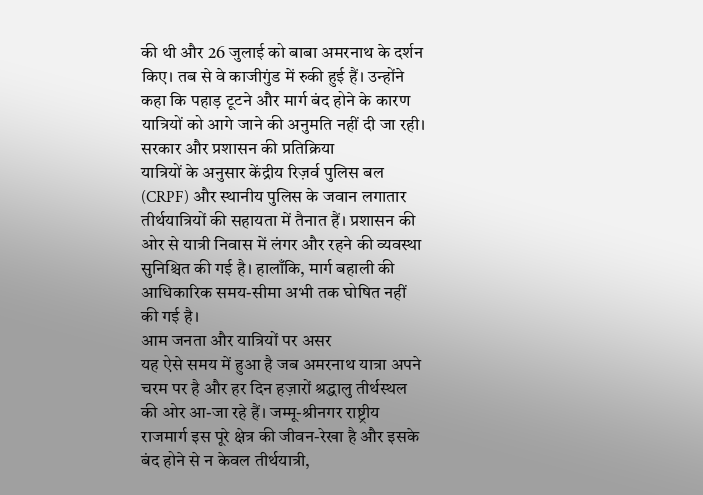की थी और 26 जुलाई को बाबा अमरनाथ के दर्शन किए। तब से वे काजीगुंड में रुकी हुई हैं। उन्होंने कहा कि पहाड़ टूटने और मार्ग बंद होने के कारण यात्रियों को आगे जाने की अनुमति नहीं दी जा रही।
सरकार और प्रशासन की प्रतिक्रिया
यात्रियों के अनुसार केंद्रीय रिज़र्व पुलिस बल (CRPF) और स्थानीय पुलिस के जवान लगातार तीर्थयात्रियों की सहायता में तैनात हैं। प्रशासन की ओर से यात्री निवास में लंगर और रहने की व्यवस्था सुनिश्चित की गई है। हालाँकि, मार्ग बहाली की आधिकारिक समय-सीमा अभी तक घोषित नहीं की गई है।
आम जनता और यात्रियों पर असर
यह ऐसे समय में हुआ है जब अमरनाथ यात्रा अपने चरम पर है और हर दिन हज़ारों श्रद्धालु तीर्थस्थल की ओर आ-जा रहे हैं। जम्मू-श्रीनगर राष्ट्रीय राजमार्ग इस पूरे क्षेत्र की जीवन-रेखा है और इसके बंद होने से न केवल तीर्थयात्री,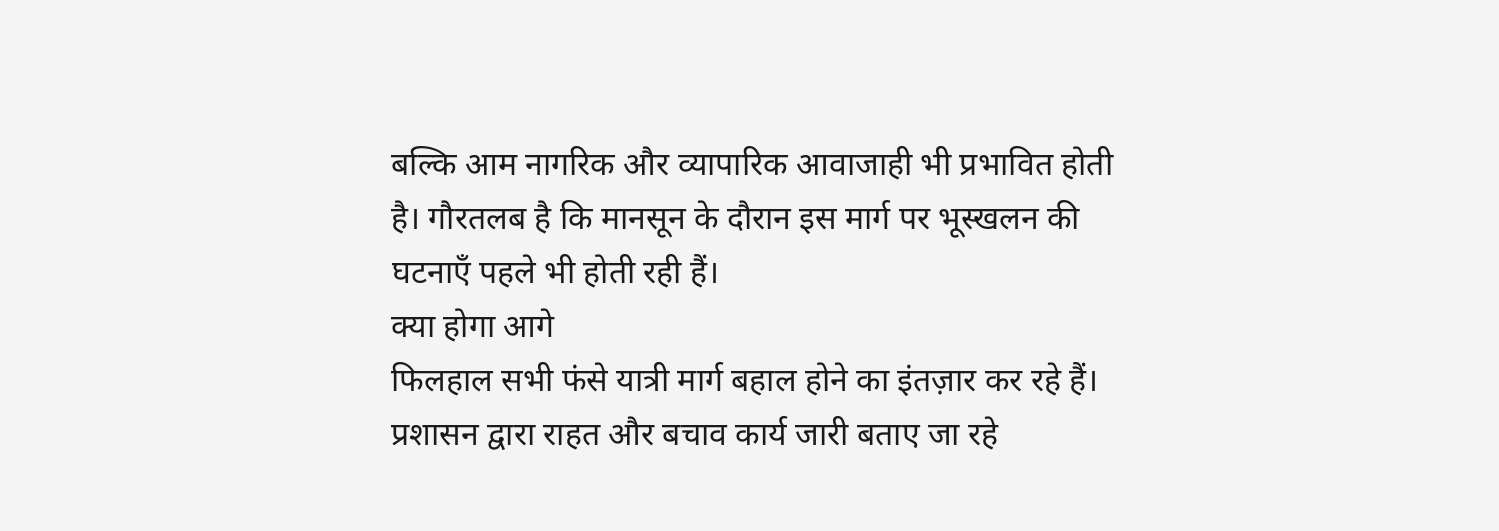बल्कि आम नागरिक और व्यापारिक आवाजाही भी प्रभावित होती है। गौरतलब है कि मानसून के दौरान इस मार्ग पर भूस्खलन की घटनाएँ पहले भी होती रही हैं।
क्या होगा आगे
फिलहाल सभी फंसे यात्री मार्ग बहाल होने का इंतज़ार कर रहे हैं। प्रशासन द्वारा राहत और बचाव कार्य जारी बताए जा रहे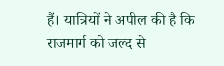हैं। यात्रियों ने अपील की है कि राजमार्ग को जल्द से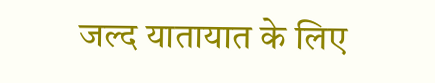जल्द यातायात के लिए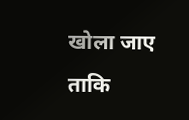खोला जाए ताकि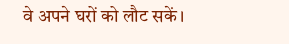वे अपने घरों को लौट सकें।